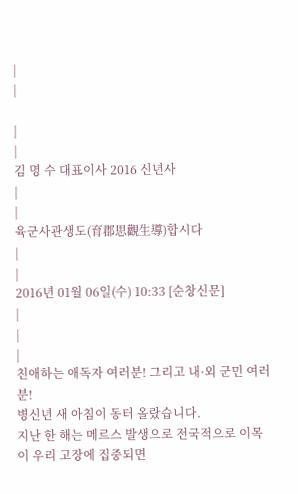|
|

|
|
김 명 수 대표이사 2016 신년사
|
|
육군사관생도(育郡思觀生導)합시다
|
|
2016년 01월 06일(수) 10:33 [순창신문]
|
|
|
친애하는 애독자 여러분! 그리고 내·외 군민 여러분!
병신년 새 아침이 동터 올랐습니다.
지난 한 해는 메르스 발생으로 전국적으로 이목이 우리 고장에 집중되면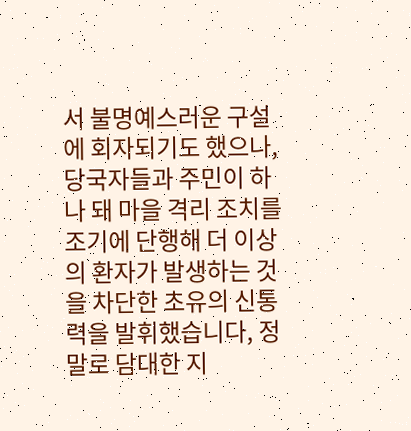서 불명예스러운 구설에 회자되기도 했으나, 당국자들과 주민이 하나 돼 마을 격리 조치를 조기에 단행해 더 이상의 환자가 발생하는 것을 차단한 초유의 신통력을 발휘했습니다, 정말로 담대한 지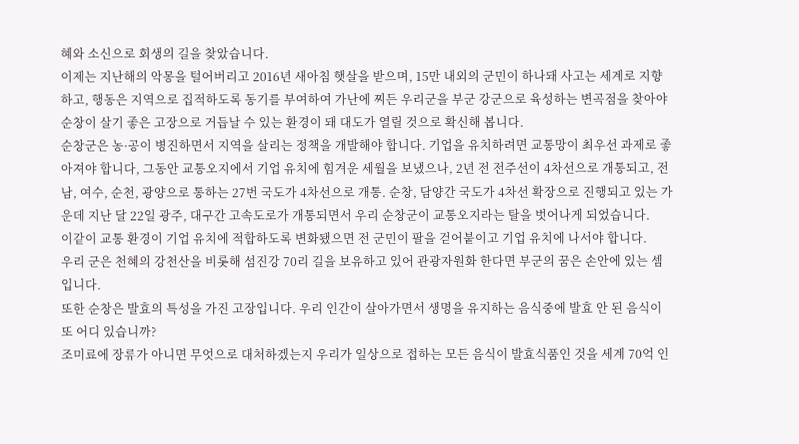혜와 소신으로 회생의 길을 찾았습니다.
이제는 지난해의 악몽을 털어버리고 2016년 새아침 햇살을 받으며, 15만 내외의 군민이 하나돼 사고는 세계로 지향하고, 행동은 지역으로 집적하도록 동기를 부여하여 가난에 찌든 우리군을 부군 강군으로 육성하는 변곡점을 찾아야 순창이 살기 좋은 고장으로 거듭날 수 있는 환경이 돼 대도가 열릴 것으로 확신해 봅니다.
순창군은 농·공이 병진하면서 지역을 살리는 정책을 개발해야 합니다. 기업을 유치하려면 교통망이 최우선 과제로 좋아져야 합니다, 그동안 교통오지에서 기업 유치에 힘겨운 세월을 보냈으나, 2년 전 전주선이 4차선으로 개통되고, 전남, 여수, 순천, 광양으로 통하는 27번 국도가 4차선으로 개통. 순창, 담양간 국도가 4차선 확장으로 진행되고 있는 가운데 지난 달 22일 광주, 대구간 고속도로가 개통되면서 우리 순창군이 교통오지라는 탈을 벗어나게 되었습니다.
이같이 교통 환경이 기업 유치에 적합하도록 변화됐으면 전 군민이 팔을 걷어붙이고 기업 유치에 나서야 합니다.
우리 군은 천혜의 강천산을 비롯해 섬진강 70리 길을 보유하고 있어 관광자원화 한다면 부군의 꿈은 손안에 있는 셈입니다.
또한 순창은 발효의 특성을 가진 고장입니다. 우리 인간이 살아가면서 생명을 유지하는 음식중에 발효 안 된 음식이 또 어디 있습니까?
조미료에 장류가 아니면 무엇으로 대처하겠는지 우리가 일상으로 접하는 모든 음식이 발효식품인 것을 세계 70억 인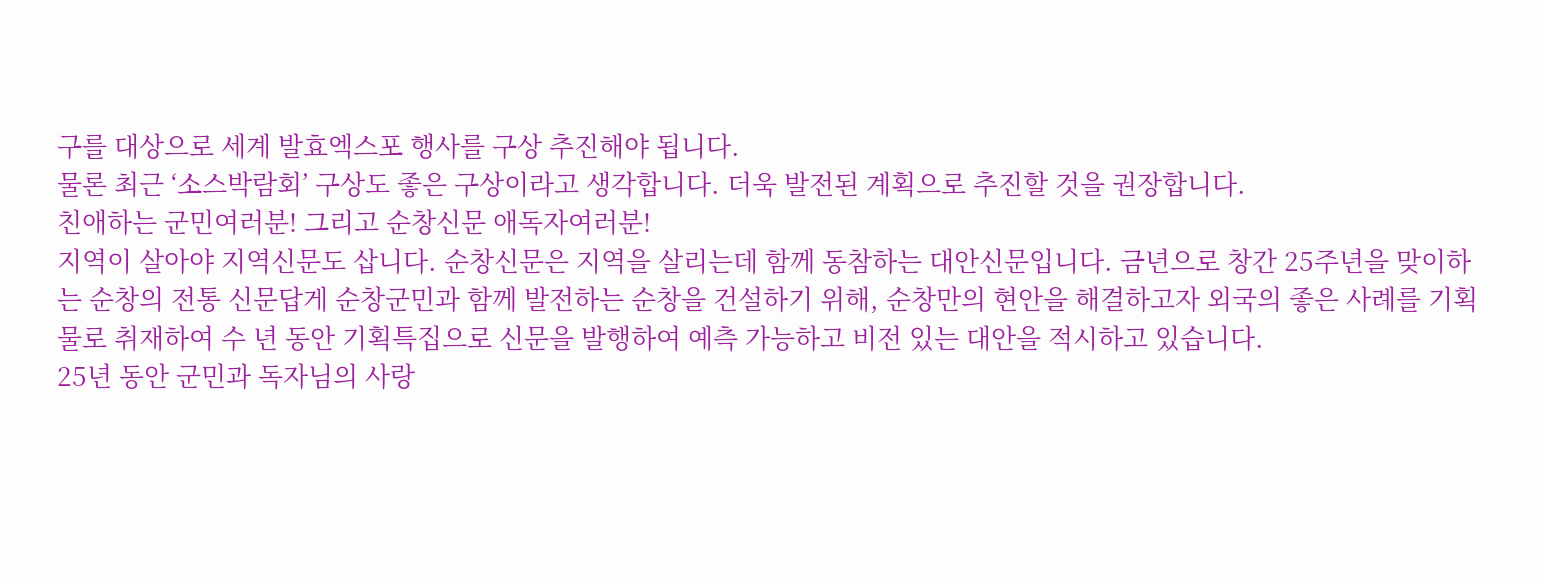구를 대상으로 세계 발효엑스포 행사를 구상 추진해야 됩니다.
물론 최근 ‘소스박람회’ 구상도 좋은 구상이라고 생각합니다. 더욱 발전된 계획으로 추진할 것을 권장합니다.
친애하는 군민여러분! 그리고 순창신문 애독자여러분!
지역이 살아야 지역신문도 삽니다. 순창신문은 지역을 살리는데 함께 동참하는 대안신문입니다. 금년으로 창간 25주년을 맞이하는 순창의 전통 신문답게 순창군민과 함께 발전하는 순창을 건설하기 위해, 순창만의 현안을 해결하고자 외국의 좋은 사례를 기획물로 취재하여 수 년 동안 기획특집으로 신문을 발행하여 예측 가능하고 비전 있는 대안을 적시하고 있습니다.
25년 동안 군민과 독자님의 사랑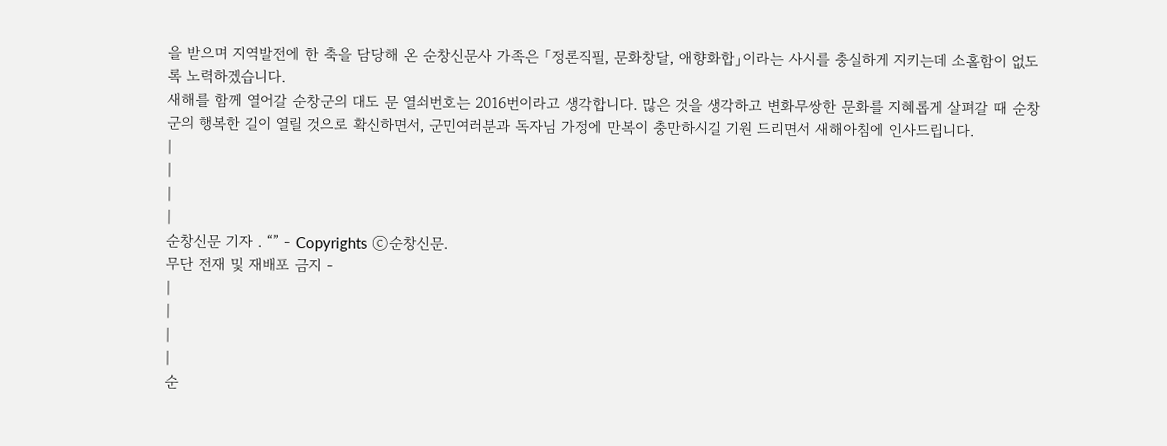을 받으며 지역발전에 한 축을 담당해 온 순창신문사 가족은 「정론직필, 문화창달, 애향화합」이라는 사시를 충실하게 지키는데 소홀함이 없도록 노력하겠습니다.
새해를 함께 열어갈 순창군의 대도 문 열쇠번호는 2016번이라고 생각합니다. 많은 것을 생각하고 변화무쌍한 문화를 지혜롭게 살펴갈 때 순창군의 행복한 길이 열릴 것으로 확신하면서, 군민여러분과 독자님 가정에 만복이 충만하시길 기원 드리면서 새해아침에 인사드립니다.
|
|
|
|
순창신문 기자 . “” - Copyrights ⓒ순창신문.
무단 전재 및 재배포 금지 -
|
|
|
|
순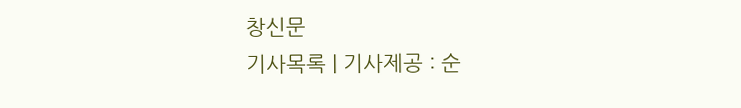창신문
기사목록 | 기사제공 : 순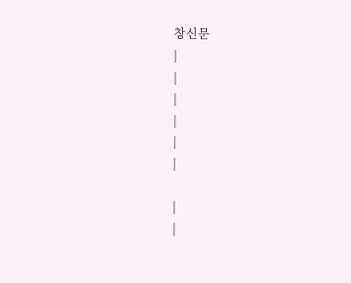창신문
|
|
|
|
|
|

|
|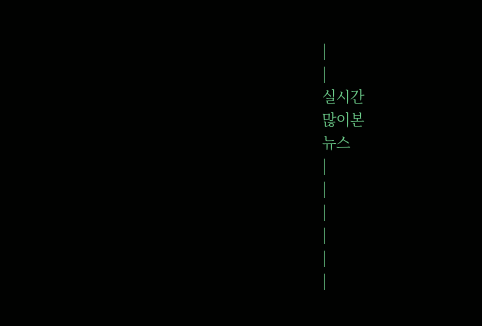|
|
실시간
많이본
뉴스
|
|
|
|
|
|